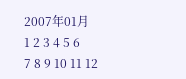2007年01月
1 2 3 4 5 6
7 8 9 10 11 12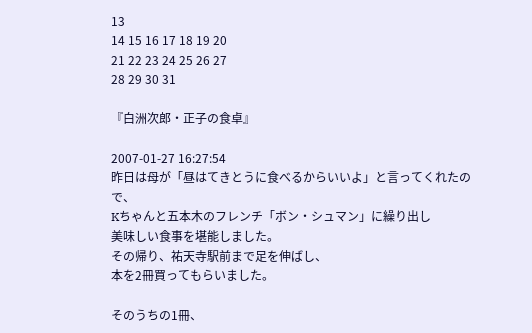13
14 15 16 17 18 19 20
21 22 23 24 25 26 27
28 29 30 31

『白洲次郎・正子の食卓』

2007-01-27 16:27:54
昨日は母が「昼はてきとうに食べるからいいよ」と言ってくれたので、
Kちゃんと五本木のフレンチ「ボン・シュマン」に繰り出し
美味しい食事を堪能しました。
その帰り、祐天寺駅前まで足を伸ばし、
本を2冊買ってもらいました。

そのうちの1冊、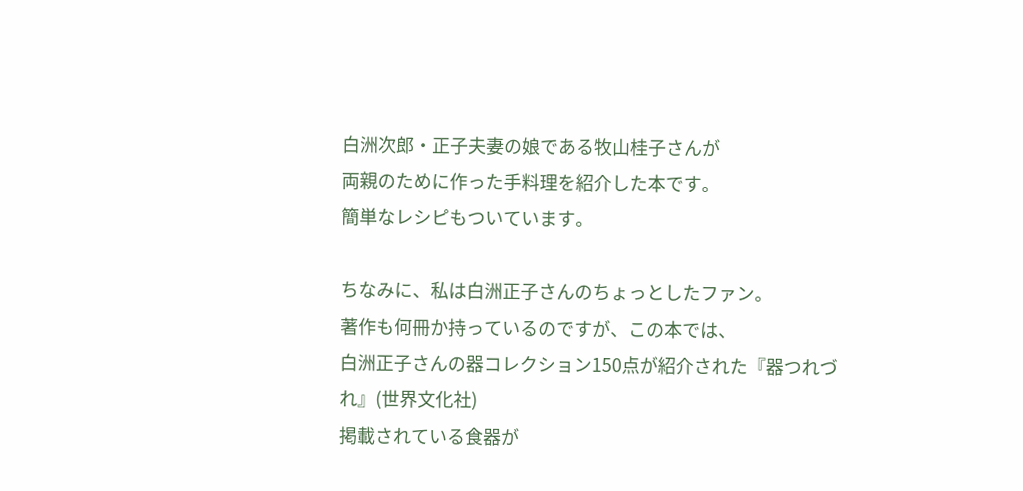白洲次郎・正子夫妻の娘である牧山桂子さんが
両親のために作った手料理を紹介した本です。
簡単なレシピもついています。

ちなみに、私は白洲正子さんのちょっとしたファン。
著作も何冊か持っているのですが、この本では、
白洲正子さんの器コレクション150点が紹介された『器つれづれ』(世界文化社)
掲載されている食器が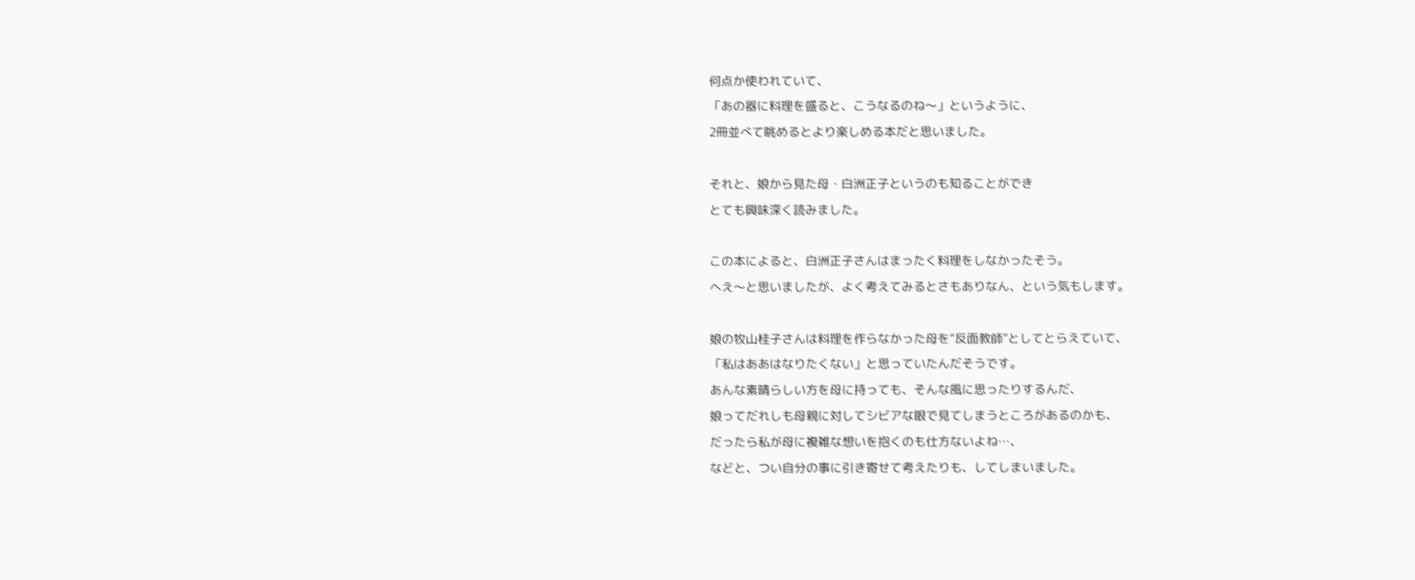何点か使われていて、
「あの器に料理を盛ると、こうなるのね〜」というように、
2冊並べて眺めるとより楽しめる本だと思いました。

それと、娘から見た母・白洲正子というのも知ることができ
とても興味深く読みました。

この本によると、白洲正子さんはまったく料理をしなかったそう。
へえ〜と思いましたが、よく考えてみるとさもありなん、という気もします。

娘の牧山桂子さんは料理を作らなかった母を“反面教師”としてとらえていて、
「私はああはなりたくない」と思っていたんだそうです。
あんな素晴らしい方を母に持っても、そんな風に思ったりするんだ、
娘ってだれしも母親に対してシビアな眼で見てしまうところがあるのかも、
だったら私が母に複雑な想いを抱くのも仕方ないよね…、
などと、つい自分の事に引き寄せて考えたりも、してしまいました。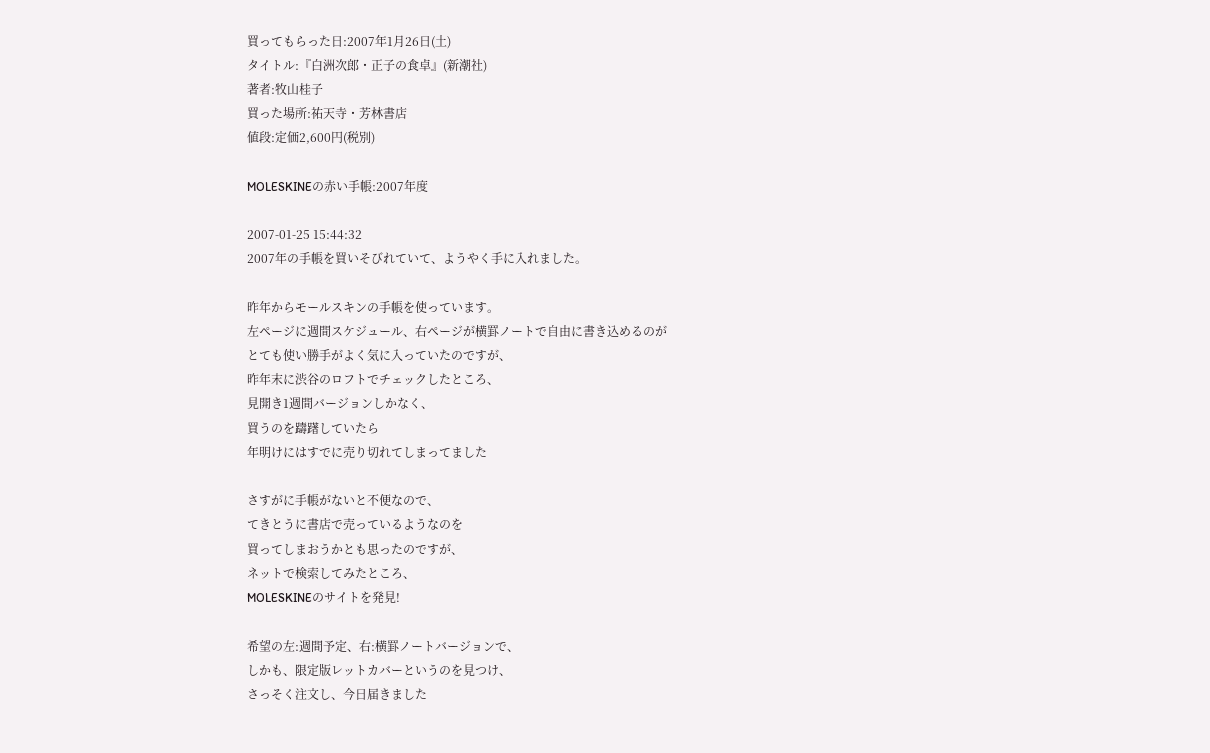買ってもらった日:2007年1月26日(土)
タイトル:『白洲次郎・正子の食卓』(新潮社)
著者:牧山桂子
買った場所:祐天寺・芳林書店
値段:定価2,600円(税別)

MOLESKINEの赤い手帳:2007年度

2007-01-25 15:44:32
2007年の手帳を買いそびれていて、ようやく手に入れました。

昨年からモールスキンの手帳を使っています。
左ページに週間スケジュール、右ページが横罫ノートで自由に書き込めるのが
とても使い勝手がよく気に入っていたのですが、
昨年末に渋谷のロフトでチェックしたところ、
見開き1週間バージョンしかなく、
買うのを躊躇していたら
年明けにはすでに売り切れてしまってました

さすがに手帳がないと不便なので、
てきとうに書店で売っているようなのを
買ってしまおうかとも思ったのですが、
ネットで検索してみたところ、
MOLESKINEのサイトを発見!

希望の左:週間予定、右:横罫ノートバージョンで、
しかも、限定版レットカバーというのを見つけ、
さっそく注文し、今日届きました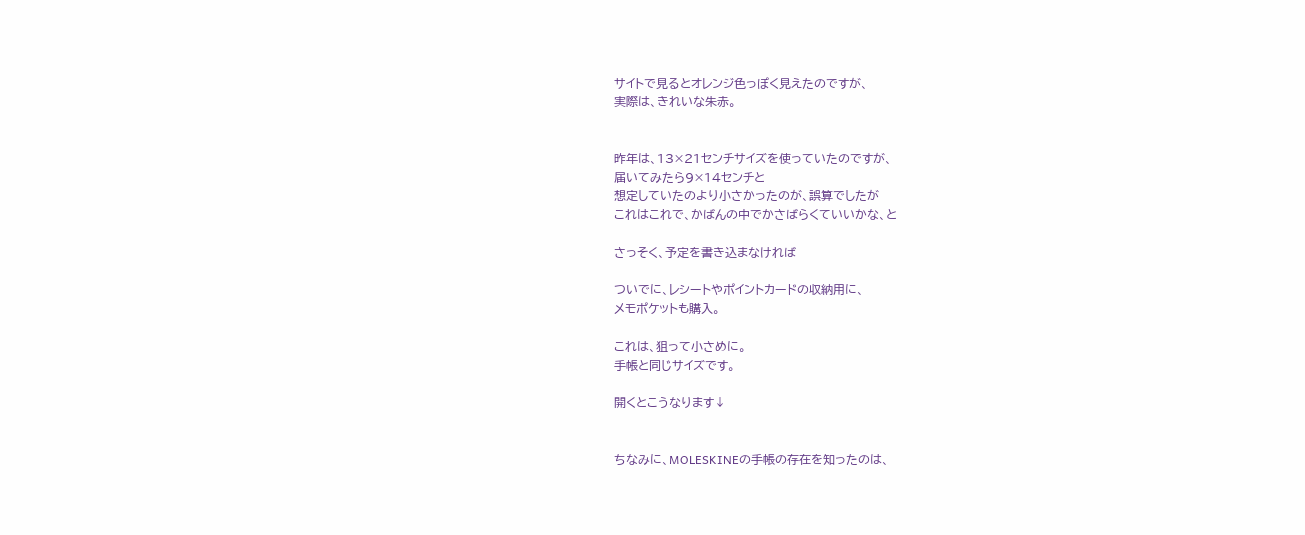サイトで見るとオレンジ色っぽく見えたのですが、
実際は、きれいな朱赤。


昨年は、13×21センチサイズを使っていたのですが、
届いてみたら9×14センチと
想定していたのより小さかったのが、誤算でしたが
これはこれで、かばんの中でかさばらくていいかな、と

さっそく、予定を書き込まなければ

ついでに、レシートやポイントカードの収納用に、
メモポケットも購入。

これは、狙って小さめに。
手帳と同じサイズです。

開くとこうなります↓


ちなみに、MOLESKINEの手帳の存在を知ったのは、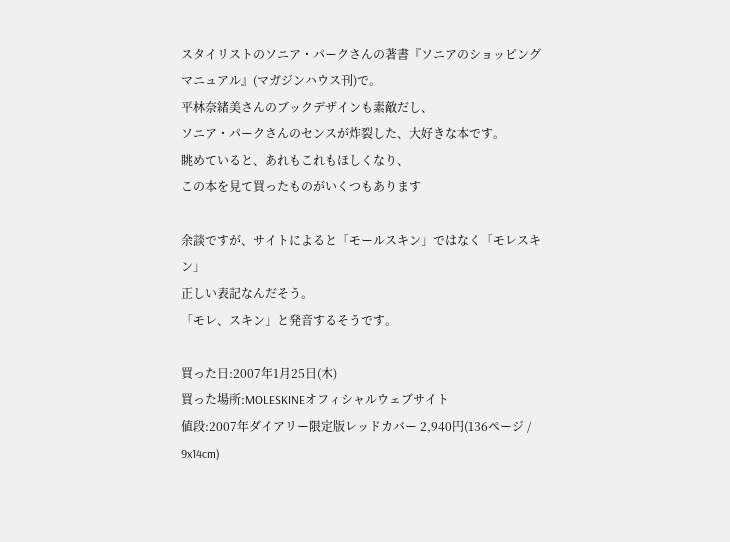スタイリストのソニア・パークさんの著書『ソニアのショッピングマニュアル』(マガジンハウス刊)で。
平林奈緒美さんのブックデザインも素敵だし、
ソニア・パークさんのセンスが炸裂した、大好きな本です。
眺めていると、あれもこれもほしくなり、
この本を見て買ったものがいくつもあります

余談ですが、サイトによると「モールスキン」ではなく「モレスキン」
正しい表記なんだそう。
「モレ、スキン」と発音するそうです。

買った日:2007年1月25日(木)
買った場所:MOLESKINEオフィシャルウェブサイト
値段:2007年ダイアリー限定版レッドカバー 2,940円(136ページ / 9x14cm)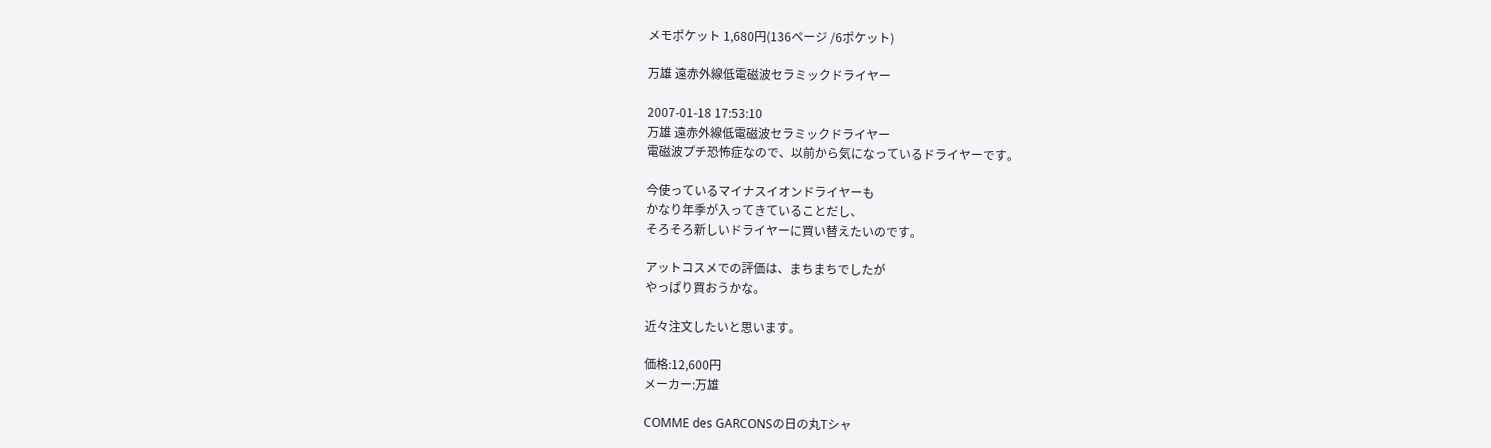メモポケット 1,680円(136ページ /6ポケット)

万雄 遠赤外線低電磁波セラミックドライヤー

2007-01-18 17:53:10
万雄 遠赤外線低電磁波セラミックドライヤー
電磁波プチ恐怖症なので、以前から気になっているドライヤーです。

今使っているマイナスイオンドライヤーも
かなり年季が入ってきていることだし、
そろそろ新しいドライヤーに買い替えたいのです。

アットコスメでの評価は、まちまちでしたが
やっぱり買おうかな。

近々注文したいと思います。

価格:12,600円
メーカー:万雄

COMME des GARCONSの日の丸Tシャ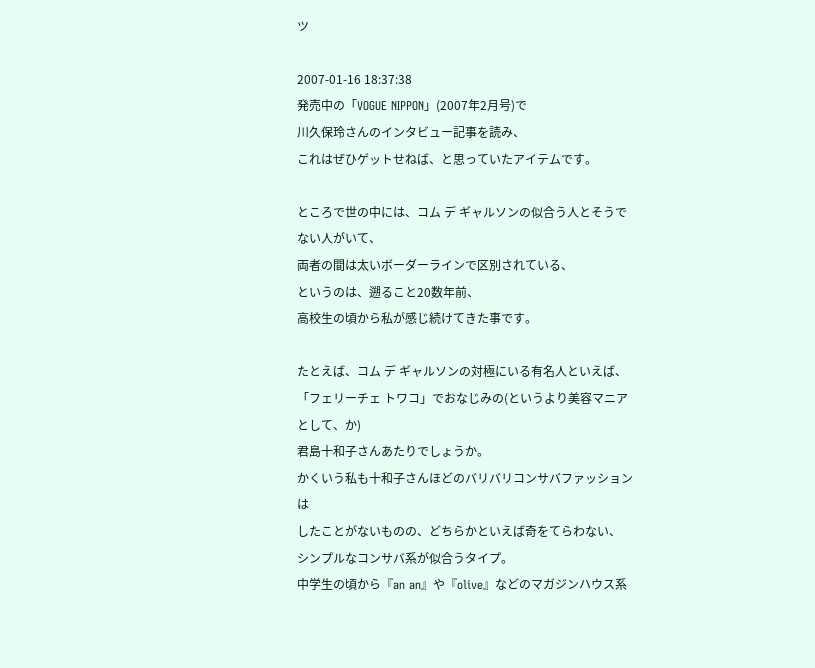ツ

2007-01-16 18:37:38
発売中の「VOGUE NIPPON」(2007年2月号)で
川久保玲さんのインタビュー記事を読み、
これはぜひゲットせねば、と思っていたアイテムです。

ところで世の中には、コム デ ギャルソンの似合う人とそうでない人がいて、
両者の間は太いボーダーラインで区別されている、
というのは、遡ること20数年前、
高校生の頃から私が感じ続けてきた事です。

たとえば、コム デ ギャルソンの対極にいる有名人といえば、
「フェリーチェ トワコ」でおなじみの(というより美容マニアとして、か)
君島十和子さんあたりでしょうか。
かくいう私も十和子さんほどのバリバリコンサバファッションは
したことがないものの、どちらかといえば奇をてらわない、
シンプルなコンサバ系が似合うタイプ。
中学生の頃から『an an』や『olive』などのマガジンハウス系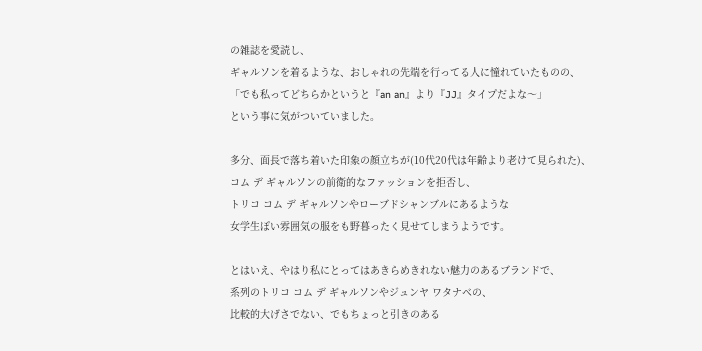の雑誌を愛読し、
ギャルソンを着るような、おしゃれの先端を行ってる人に憧れていたものの、
「でも私ってどちらかというと『an an』より『JJ』タイプだよな〜」
という事に気がついていました。

多分、面長で落ち着いた印象の顔立ちが(10代20代は年齢より老けて見られた)、
コム デ ギャルソンの前衛的なファッションを拒否し、
トリコ コム デ ギャルソンやローブドシャンブルにあるような
女学生ぽい雰囲気の服をも野暮ったく見せてしまうようです。

とはいえ、やはり私にとってはあきらめきれない魅力のあるブランドで、
系列のトリコ コム デ ギャルソンやジュンヤ ワタナベの、
比較的大げさでない、でもちょっと引きのある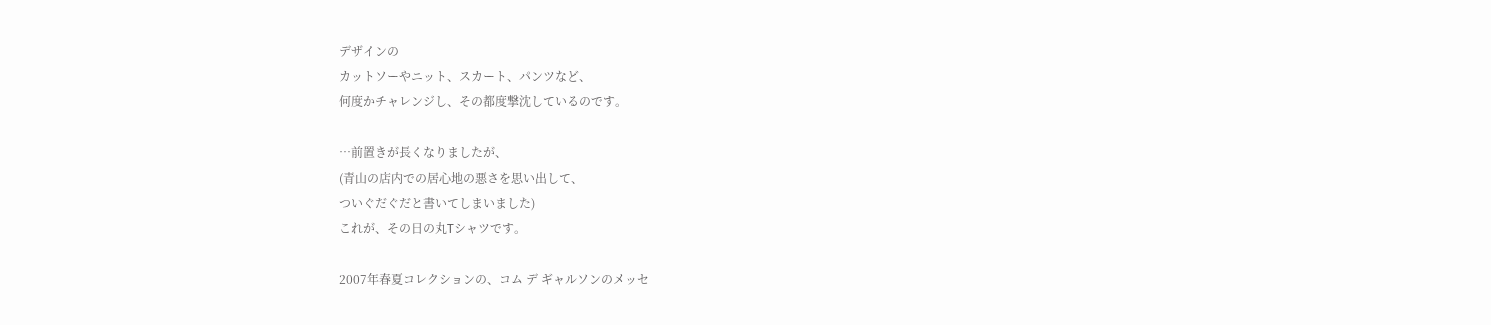デザインの
カットソーやニット、スカート、パンツなど、
何度かチャレンジし、その都度撃沈しているのです。

…前置きが長くなりましたが、
(青山の店内での居心地の悪さを思い出して、
ついぐだぐだと書いてしまいました)
これが、その日の丸Tシャツです。

2007年春夏コレクションの、コム デ ギャルソンのメッセ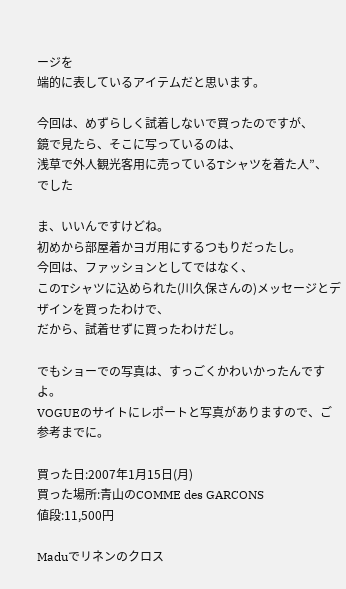ージを
端的に表しているアイテムだと思います。

今回は、めずらしく試着しないで買ったのですが、
鏡で見たら、そこに写っているのは、
浅草で外人観光客用に売っているTシャツを着た人”、
でした

ま、いいんですけどね。
初めから部屋着かヨガ用にするつもりだったし。
今回は、ファッションとしてではなく、
このTシャツに込められた(川久保さんの)メッセージとデザインを買ったわけで、
だから、試着せずに買ったわけだし。

でもショーでの写真は、すっごくかわいかったんですよ。
VOGUEのサイトにレポートと写真がありますので、ご参考までに。

買った日:2007年1月15日(月)
買った場所:青山のCOMME des GARCONS
値段:11,500円

Maduでリネンのクロス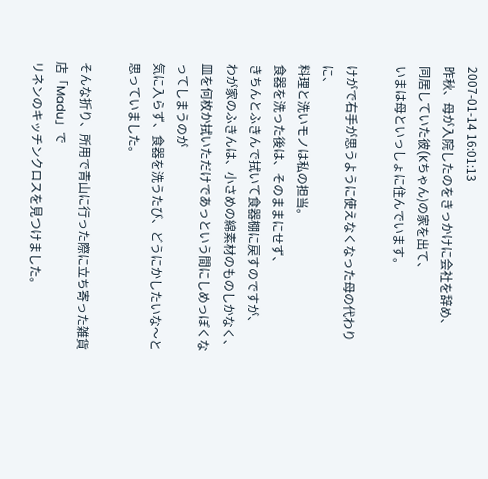2007-01-14 16:01:13
昨秋、母が入院したのをきっかけに会社を辞め、
同居していた彼(Kちゃん)の家を出て、
いまは母といっしょに住んでいます。

けがで右手が思うように使えなくなった母の代わりに、
料理と洗いモノは私の担当。
食器を洗った後は、そのままにせず、
きちんとふきんで拭いて食器棚に戻すのですが、
わが家のふきんは、小さめの綿素材のものしかなく、
皿を何枚か拭いただけであっという間にしめっぽくなってしまうのが
気に入らず、食器を洗うたび、どうにかしたいな〜と思っていました。

そんな折り、所用で青山に行った際に立ち寄った雑貨店「Madu」で
リネンのキッチンクロスを見つけました。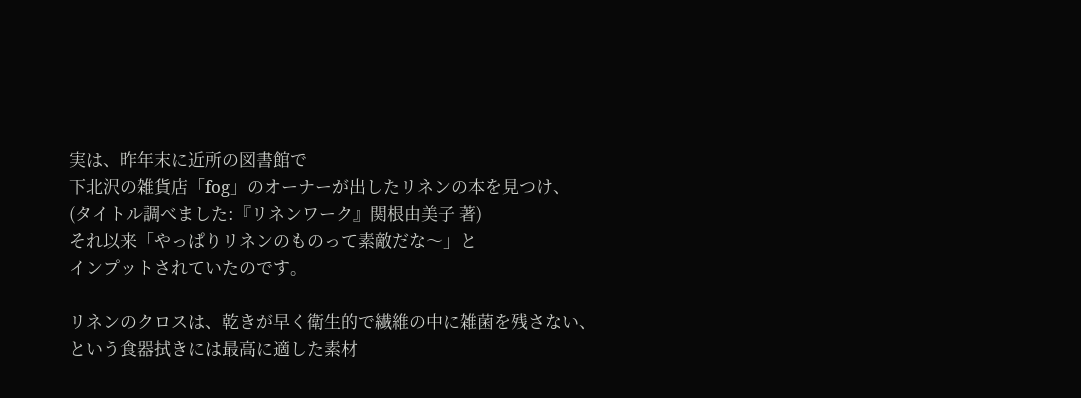実は、昨年末に近所の図書館で
下北沢の雑貨店「fog」のオーナーが出したリネンの本を見つけ、
(タイトル調べました:『リネンワーク』関根由美子 著)
それ以来「やっぱりリネンのものって素敵だな〜」と
インプットされていたのです。

リネンのクロスは、乾きが早く衛生的で繊維の中に雑菌を残さない、
という食器拭きには最高に適した素材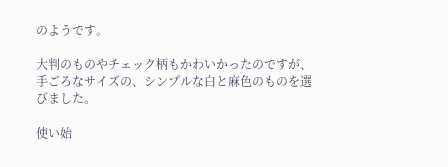のようです。

大判のものやチェック柄もかわいかったのですが、
手ごろなサイズの、シンプルな白と麻色のものを選びました。

使い始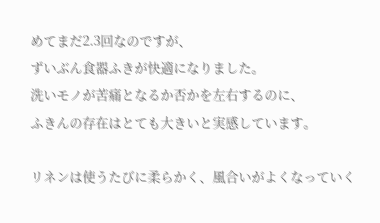めてまだ2.3回なのですが、
ずいぶん食器ふきが快適になりました。
洗いモノが苦痛となるか否かを左右するのに、
ふきんの存在はとても大きいと実感しています。

リネンは使うたびに柔らかく、風合いがよくなっていく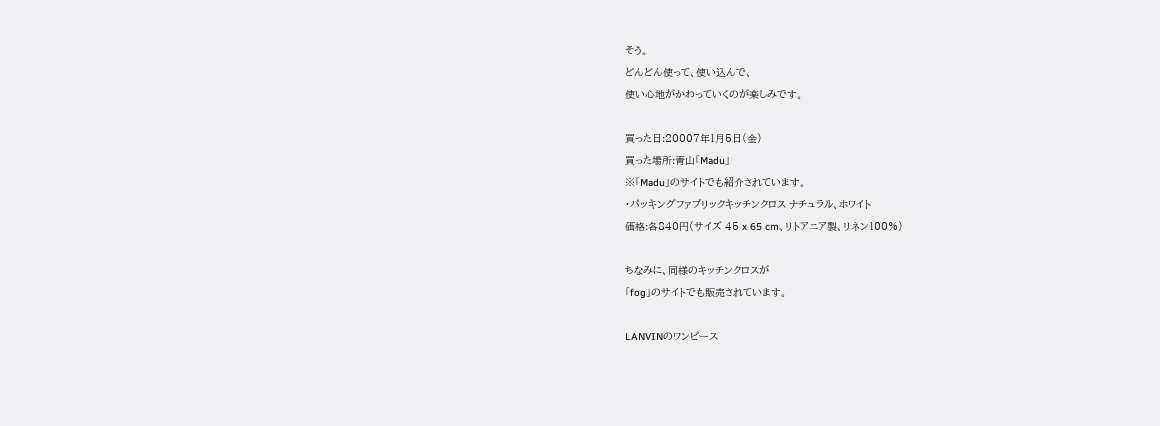そう。
どんどん使って、使い込んで、
使い心地がかわっていくのが楽しみです。

買った日:20007年1月5日(金)
買った場所:青山「Madu」
※「Madu」のサイトでも紹介されています。
・パッキングファブリックキッチンクロス ナチュラル、ホワイト
価格:各840円(サイズ 45 x 65 cm、リトアニア製、リネン100%)

ちなみに、同様のキッチンクロスが
「fog」のサイトでも販売されています。

LANVINのワンピース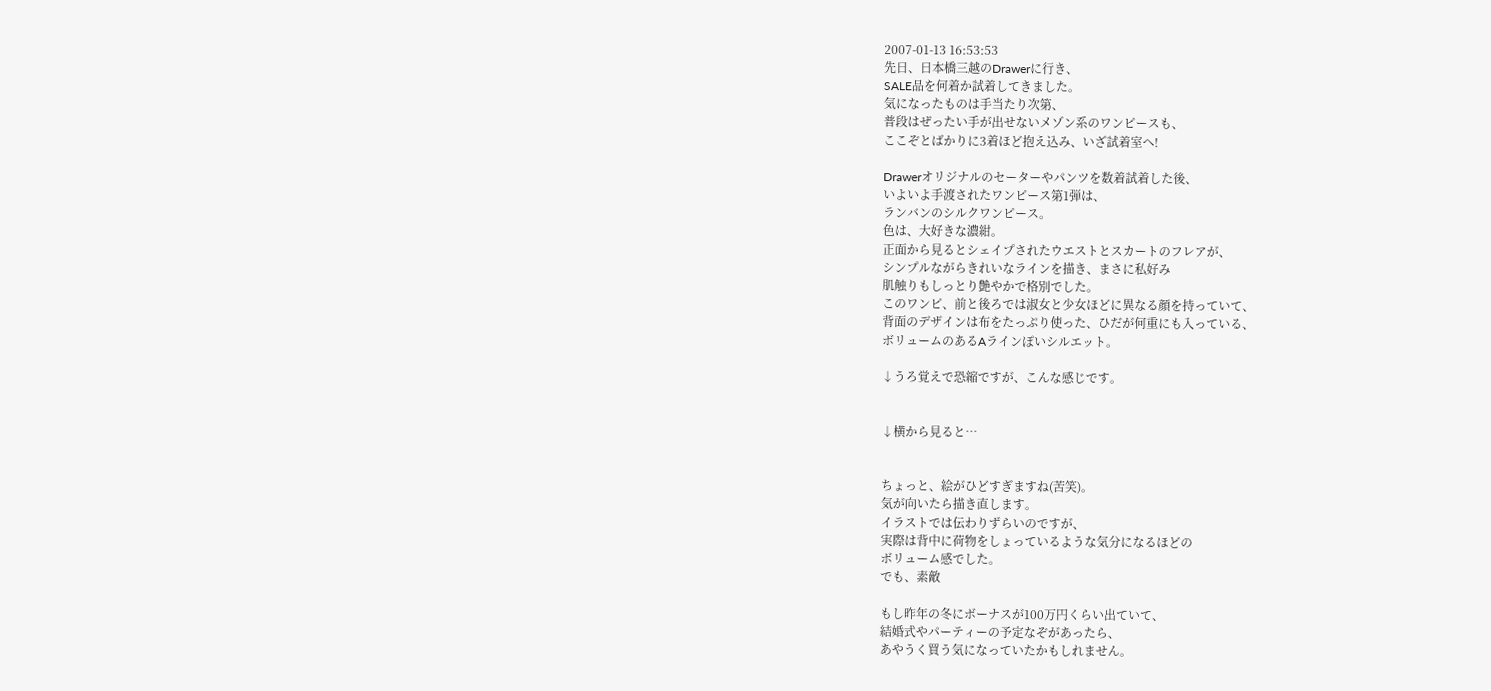2007-01-13 16:53:53
先日、日本橋三越のDrawerに行き、
SALE品を何着か試着してきました。
気になったものは手当たり次第、
普段はぜったい手が出せないメゾン系のワンピースも、
ここぞとばかりに3着ほど抱え込み、いざ試着室へ!

Drawerオリジナルのセーターやパンツを数着試着した後、
いよいよ手渡されたワンピース第1弾は、
ランバンのシルクワンピース。
色は、大好きな濃紺。
正面から見るとシェイプされたウエストとスカートのフレアが、
シンプルながらきれいなラインを描き、まさに私好み
肌触りもしっとり艶やかで格別でした。
このワンピ、前と後ろでは淑女と少女ほどに異なる顔を持っていて、
背面のデザインは布をたっぷり使った、ひだが何重にも入っている、
ボリュームのあるAラインぽいシルエット。

↓うろ覚えで恐縮ですが、こんな感じです。


↓横から見ると…


ちょっと、絵がひどすぎますね(苦笑)。
気が向いたら描き直します。
イラストでは伝わりずらいのですが、
実際は背中に荷物をしょっているような気分になるほどの
ボリューム感でした。
でも、素敵

もし昨年の冬にボーナスが100万円くらい出ていて、
結婚式やパーティーの予定なぞがあったら、
あやうく買う気になっていたかもしれません。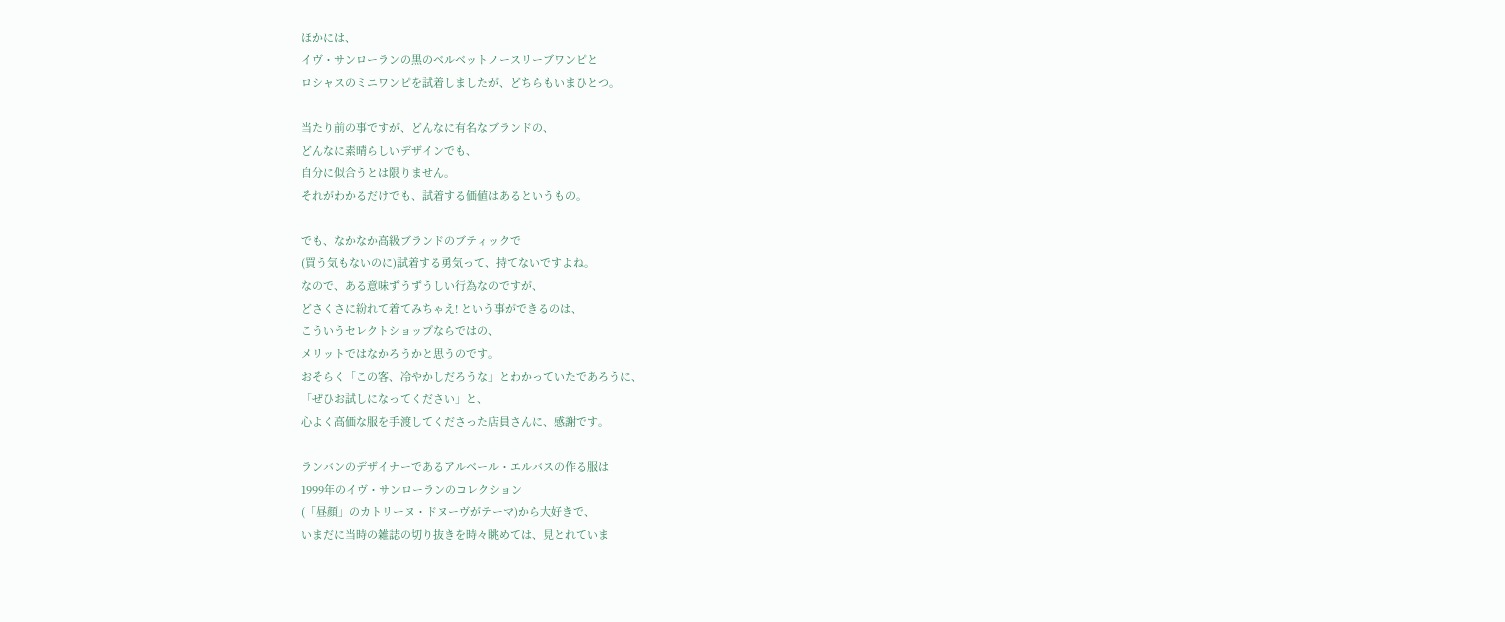ほかには、
イヴ・サンローランの黒のベルベットノースリーブワンピと
ロシャスのミニワンピを試着しましたが、どちらもいまひとつ。

当たり前の事ですが、どんなに有名なブランドの、
どんなに素晴らしいデザインでも、
自分に似合うとは限りません。
それがわかるだけでも、試着する価値はあるというもの。

でも、なかなか高級ブランドのブティックで
(買う気もないのに)試着する勇気って、持てないですよね。
なので、ある意味ずうずうしい行為なのですが、
どさくさに紛れて着てみちゃえ! という事ができるのは、
こういうセレクトショップならではの、
メリットではなかろうかと思うのです。
おそらく「この客、冷やかしだろうな」とわかっていたであろうに、
「ぜひお試しになってください」と、
心よく高価な服を手渡してくださった店員さんに、感謝です。

ランバンのデザイナーであるアルベール・エルバスの作る服は
1999年のイヴ・サンローランのコレクション
(「昼顔」のカトリーヌ・ドヌーヴがテーマ)から大好きで、
いまだに当時の雑誌の切り抜きを時々眺めては、見とれていま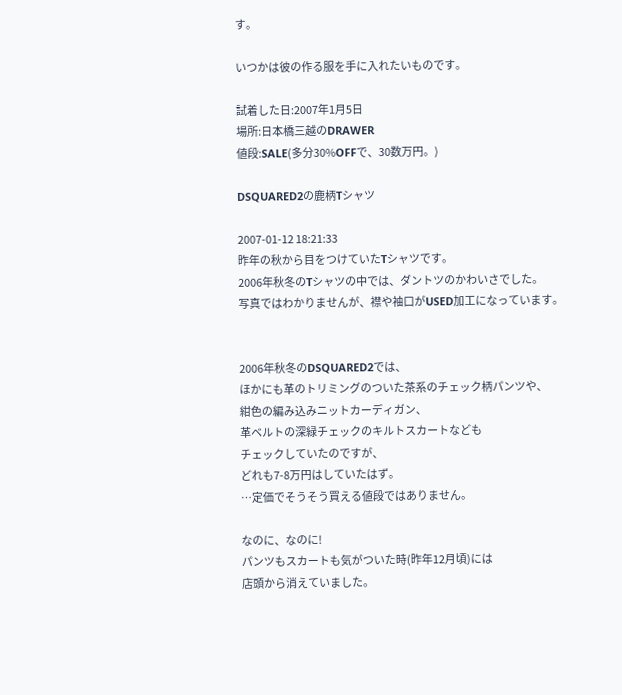す。

いつかは彼の作る服を手に入れたいものです。

試着した日:2007年1月5日
場所:日本橋三越のDRAWER
値段:SALE(多分30%OFFで、30数万円。)

DSQUARED2の鹿柄Tシャツ

2007-01-12 18:21:33
昨年の秋から目をつけていたTシャツです。
2006年秋冬のTシャツの中では、ダントツのかわいさでした。
写真ではわかりませんが、襟や袖口がUSED加工になっています。


2006年秋冬のDSQUARED2では、
ほかにも革のトリミングのついた茶系のチェック柄パンツや、
紺色の編み込みニットカーディガン、
革ベルトの深緑チェックのキルトスカートなども
チェックしていたのですが、
どれも7-8万円はしていたはず。
…定価でそうそう買える値段ではありません。

なのに、なのに!
パンツもスカートも気がついた時(昨年12月頃)には
店頭から消えていました。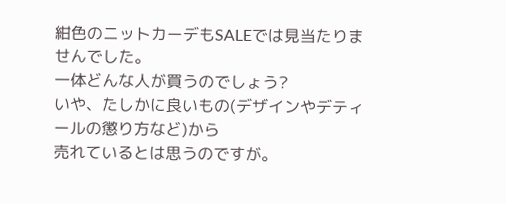紺色のニットカーデもSALEでは見当たりませんでした。
一体どんな人が買うのでしょう?
いや、たしかに良いもの(デザインやデティールの懲り方など)から
売れているとは思うのですが。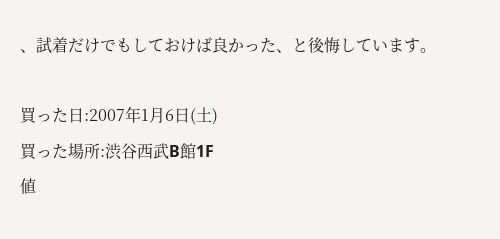、試着だけでもしておけば良かった、と後悔しています。

買った日:2007年1月6日(土)
買った場所:渋谷西武B館1F
値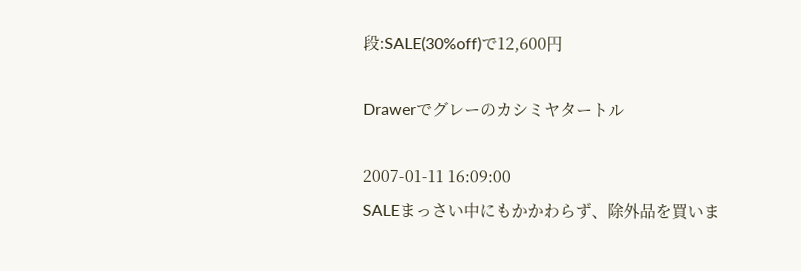段:SALE(30%off)で12,600円

Drawerでグレーのカシミヤタートル

2007-01-11 16:09:00
SALEまっさい中にもかかわらず、除外品を買いま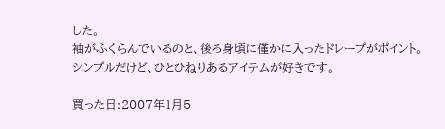した。
袖がふくらんでいるのと、後ろ身頃に僅かに入ったドレープがポイント。
シンプルだけど、ひとひねりあるアイテムが好きです。

買った日:2007年1月5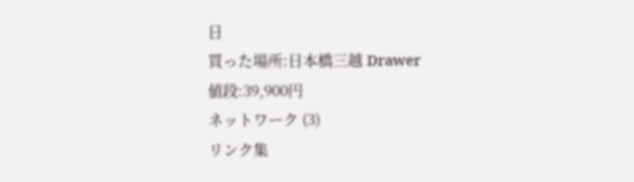日
買った場所:日本橋三越 Drawer
値段:39,900円
ネットワーク (3)
リンク集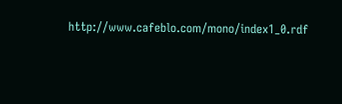http://www.cafeblo.com/mono/index1_0.rdf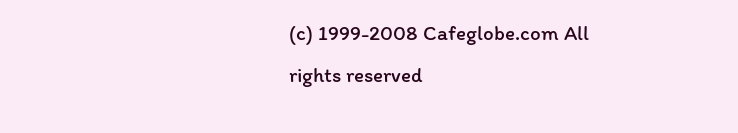(c) 1999-2008 Cafeglobe.com All rights reserved